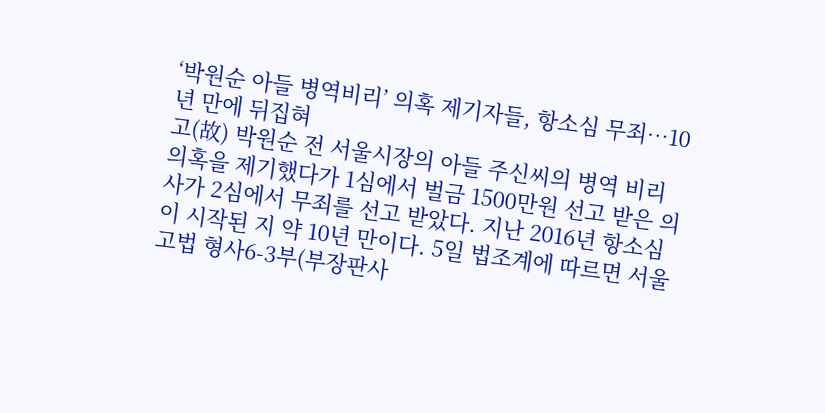‘박원순 아들 병역비리’ 의혹 제기자들, 항소심 무죄…10년 만에 뒤집혀
고(故) 박원순 전 서울시장의 아들 주신씨의 병역 비리 의혹을 제기했다가 1심에서 벌금 1500만원 선고 받은 의사가 2심에서 무죄를 선고 받았다. 지난 2016년 항소심이 시작된 지 약 10년 만이다. 5일 법조계에 따르면 서울고법 형사6-3부(부장판사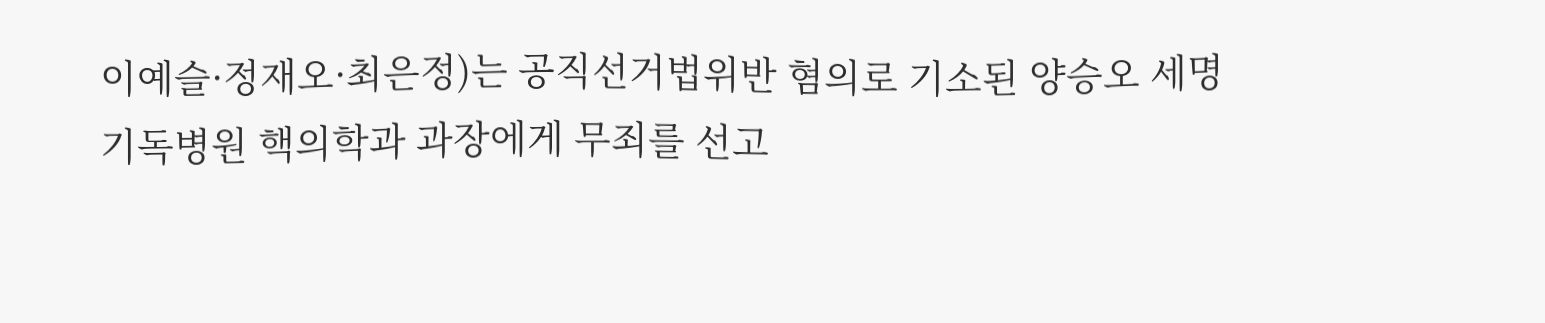이예슬·정재오·최은정)는 공직선거법위반 혐의로 기소된 양승오 세명기독병원 핵의학과 과장에게 무죄를 선고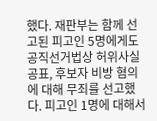했다. 재판부는 함께 선고된 피고인 5명에게도 공직선거법상 허위사실 공표, 후보자 비방 혐의에 대해 무죄를 선고했다. 피고인 1명에 대해서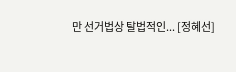만 선거법상 탈법적인... [정혜선]